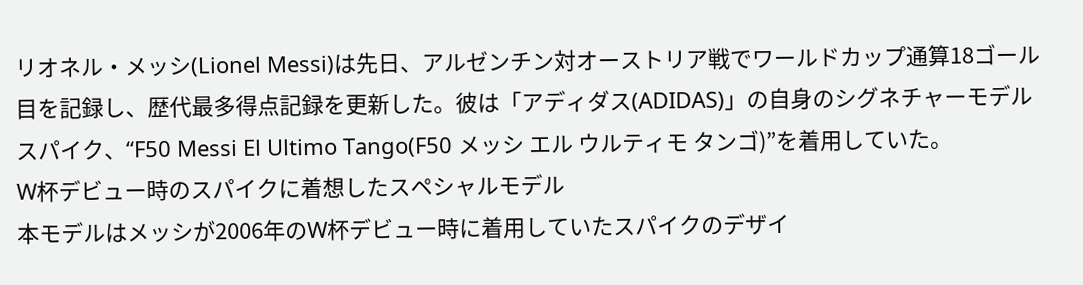リオネル・メッシ(Lionel Messi)は先日、アルゼンチン対オーストリア戦でワールドカップ通算18ゴール目を記録し、歴代最多得点記録を更新した。彼は「アディダス(ADIDAS)」の自身のシグネチャーモデルスパイク、“F50 Messi El Ultimo Tango(F50 メッシ エル ウルティモ タンゴ)”を着用していた。
W杯デビュー時のスパイクに着想したスペシャルモデル
本モデルはメッシが2006年のW杯デビュー時に着用していたスパイクのデザイ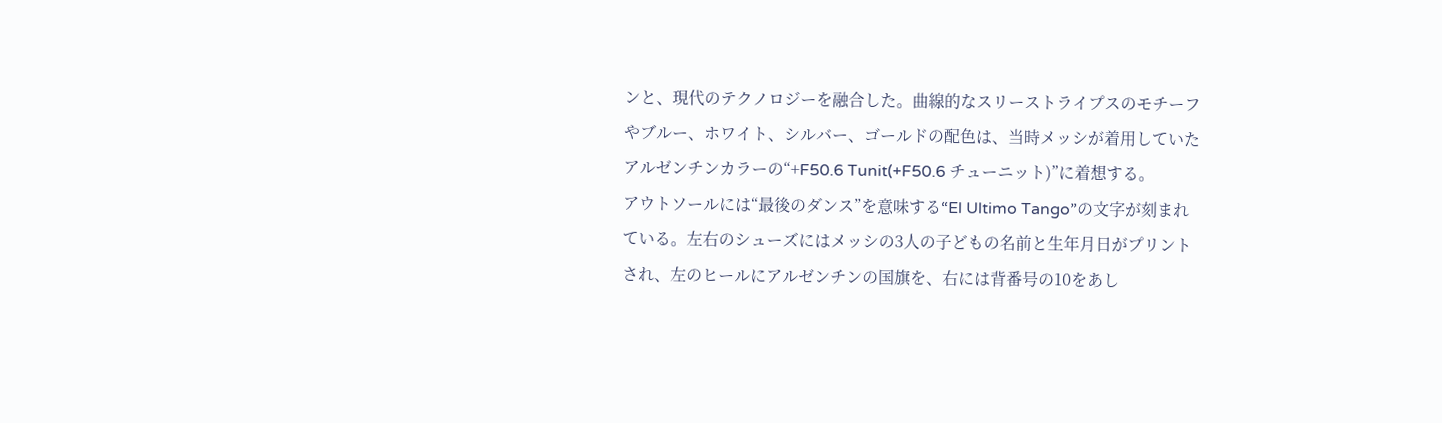ンと、現代のテクノロジーを融合した。曲線的なスリーストライプスのモチーフやブルー、ホワイト、シルバー、ゴールドの配色は、当時メッシが着用していたアルゼンチンカラーの“+F50.6 Tunit(+F50.6 チューニット)”に着想する。
アウトソールには“最後のダンス”を意味する“El Ultimo Tango”の文字が刻まれている。左右のシューズにはメッシの3人の子どもの名前と生年月日がプリントされ、左のヒールにアルゼンチンの国旗を、右には背番号の10をあし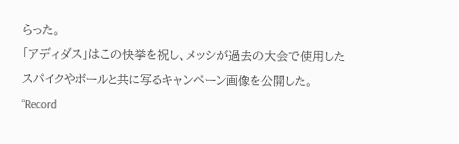らった。
「アディダス」はこの快挙を祝し、メッシが過去の大会で使用したスパイクやボールと共に写るキャンペーン画像を公開した。“Record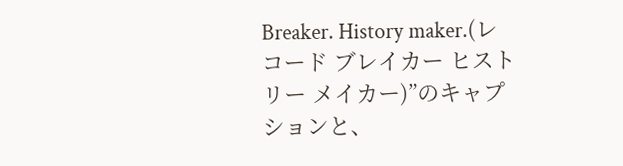Breaker. History maker.(レコード ブレイカー ヒストリー メイカー)”のキャプションと、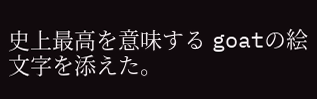史上最高を意味する goatの絵文字を添えた。